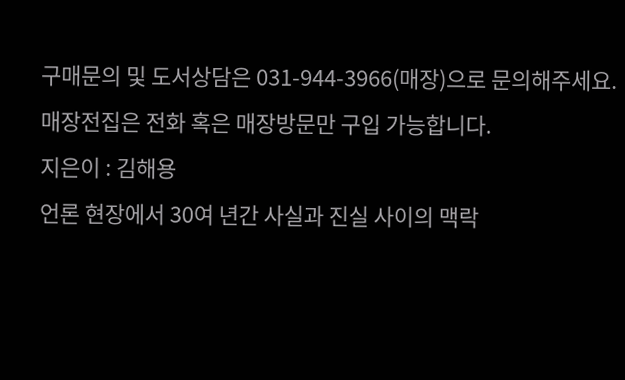구매문의 및 도서상담은 031-944-3966(매장)으로 문의해주세요.
매장전집은 전화 혹은 매장방문만 구입 가능합니다.
지은이 : 김해용
언론 현장에서 30여 년간 사실과 진실 사이의 맥락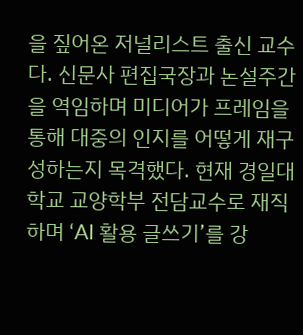을 짚어온 저널리스트 출신 교수다. 신문사 편집국장과 논설주간을 역임하며 미디어가 프레임을 통해 대중의 인지를 어떻게 재구성하는지 목격했다. 현재 경일대학교 교양학부 전담교수로 재직하며 ‘AI 활용 글쓰기’를 강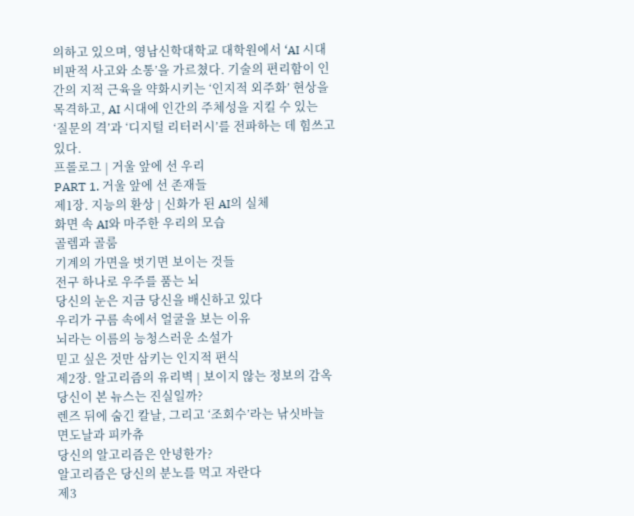의하고 있으며, 영남신학대학교 대학원에서 ‘AI 시대 비판적 사고와 소통’을 가르쳤다. 기술의 편리함이 인간의 지적 근육을 약화시키는 ‘인지적 외주화’ 현상을 목격하고, AI 시대에 인간의 주체성을 지킬 수 있는 ‘질문의 격’과 ‘디지털 리터러시’를 전파하는 데 힘쓰고 있다.
프롤로그 | 거울 앞에 선 우리
PART 1. 거울 앞에 선 존재들
제1장. 지능의 환상 | 신화가 된 AI의 실체
화면 속 AI와 마주한 우리의 모습
골렘과 골룸
기계의 가면을 벗기면 보이는 것들
전구 하나로 우주를 품는 뇌
당신의 눈은 지금 당신을 배신하고 있다
우리가 구름 속에서 얼굴을 보는 이유
뇌라는 이름의 능청스러운 소설가
믿고 싶은 것만 삼키는 인지적 편식
제2장. 알고리즘의 유리벽 | 보이지 않는 정보의 감옥
당신이 본 뉴스는 진실일까?
렌즈 뒤에 숨긴 칼날, 그리고 ‘조회수’라는 낚싯바늘
면도날과 피카츄
당신의 알고리즘은 안녕한가?
알고리즘은 당신의 분노를 먹고 자란다
제3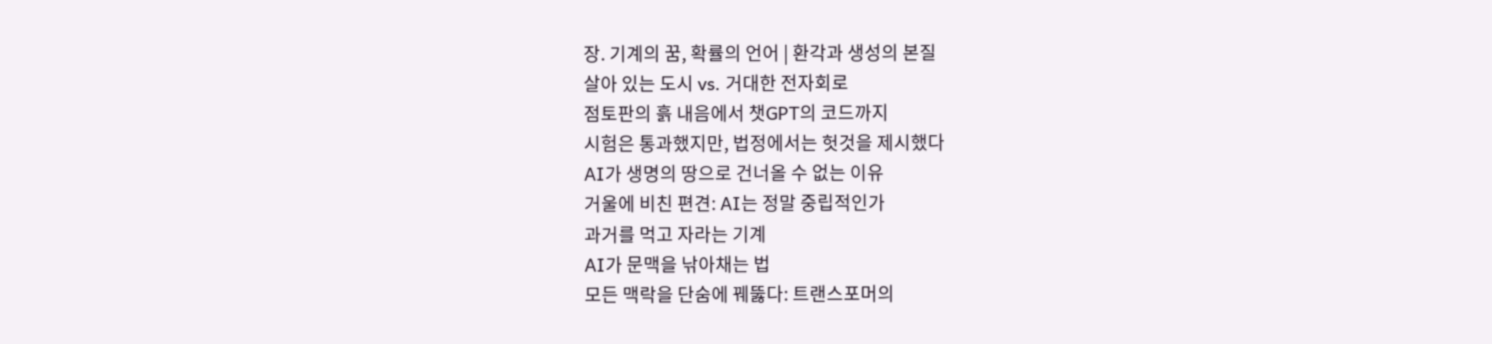장. 기계의 꿈, 확률의 언어 | 환각과 생성의 본질
살아 있는 도시 vs. 거대한 전자회로
점토판의 흙 내음에서 챗GPT의 코드까지
시험은 통과했지만, 법정에서는 헛것을 제시했다
AI가 생명의 땅으로 건너올 수 없는 이유
거울에 비친 편견: AI는 정말 중립적인가
과거를 먹고 자라는 기계
AI가 문맥을 낚아채는 법
모든 맥락을 단숨에 꿰뚫다: 트랜스포머의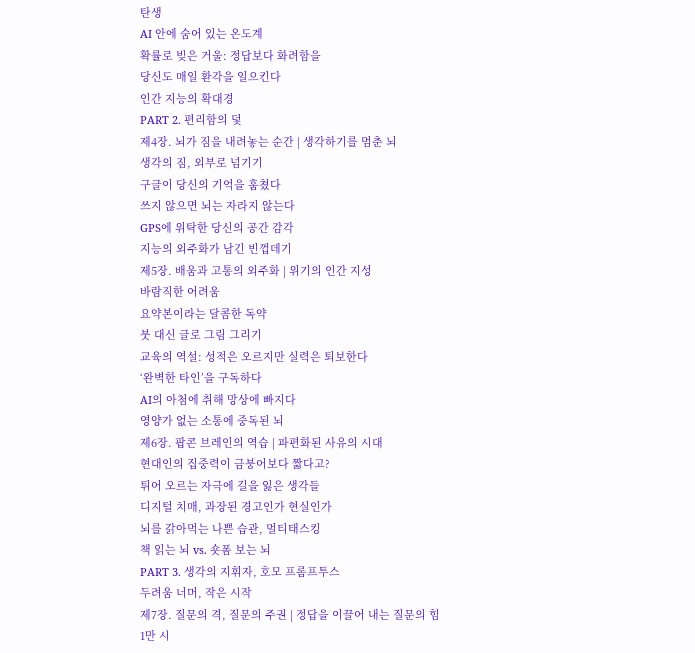탄생
AI 안에 숨어 있는 온도계
확률로 빚은 거울: 정답보다 화려함을
당신도 매일 환각을 일으킨다
인간 지능의 확대경
PART 2. 편리함의 덫
제4장. 뇌가 짐을 내려놓는 순간 | 생각하기를 멈춘 뇌
생각의 짐, 외부로 넘기기
구글이 당신의 기억을 훔쳤다
쓰지 않으면 뇌는 자라지 않는다
GPS에 위탁한 당신의 공간 감각
지능의 외주화가 남긴 빈껍데기
제5장. 배움과 고통의 외주화 | 위기의 인간 지성
바람직한 어려움
요약본이라는 달콤한 독약
붓 대신 글로 그림 그리기
교육의 역설: 성적은 오르지만 실력은 퇴보한다
‘완벽한 타인’을 구독하다
AI의 아첨에 취해 망상에 빠지다
영양가 없는 소통에 중독된 뇌
제6장. 팝콘 브레인의 역습 | 파편화된 사유의 시대
현대인의 집중력이 금붕어보다 짧다고?
튀어 오르는 자극에 길을 잃은 생각들
디지털 치매, 과장된 경고인가 현실인가
뇌를 갉아먹는 나쁜 습관, 멀티태스킹
책 읽는 뇌 vs. 숏폼 보는 뇌
PART 3. 생각의 지휘자, 호모 프롬프투스
두려움 너머, 작은 시작
제7장. 질문의 격, 질문의 주권 | 정답을 이끌어 내는 질문의 힘
1만 시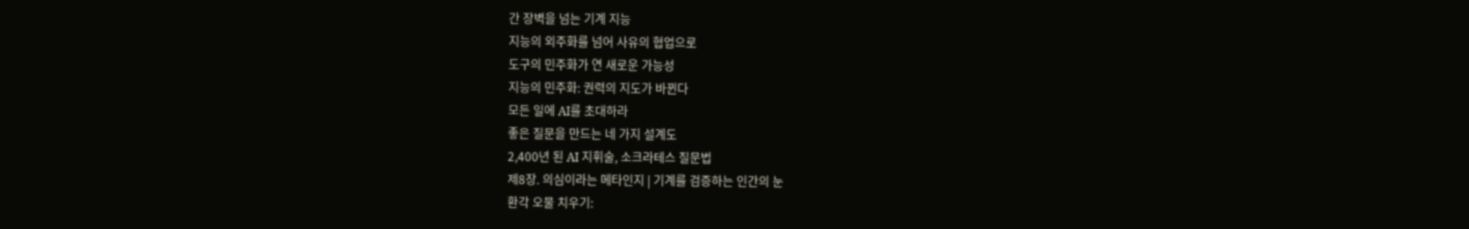간 장벽을 넘는 기계 지능
지능의 외주화를 넘어 사유의 협업으로
도구의 민주화가 연 새로운 가능성
지능의 민주화: 권력의 지도가 바뀐다
모든 일에 AI를 초대하라
좋은 질문을 만드는 네 가지 설계도
2,400년 된 AI 지휘술, 소크라테스 질문법
제8장. 의심이라는 메타인지 | 기계를 검증하는 인간의 눈
환각 오물 치우기: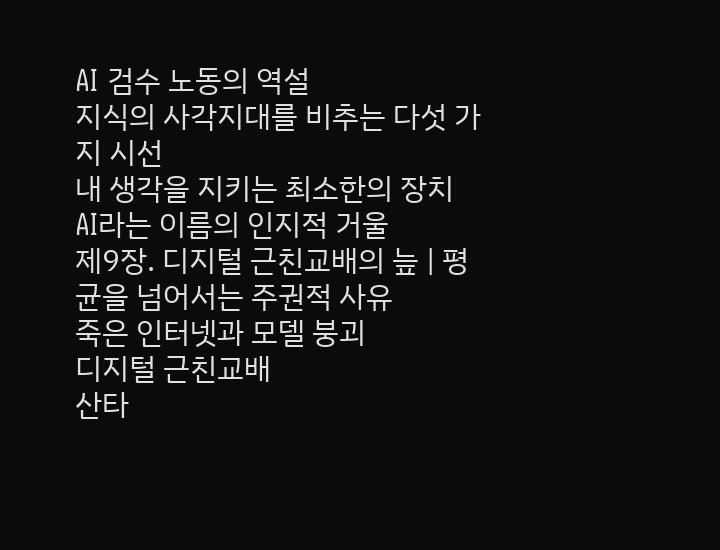AI 검수 노동의 역설
지식의 사각지대를 비추는 다섯 가지 시선
내 생각을 지키는 최소한의 장치
AI라는 이름의 인지적 거울
제9장. 디지털 근친교배의 늪 | 평균을 넘어서는 주권적 사유
죽은 인터넷과 모델 붕괴
디지털 근친교배
산타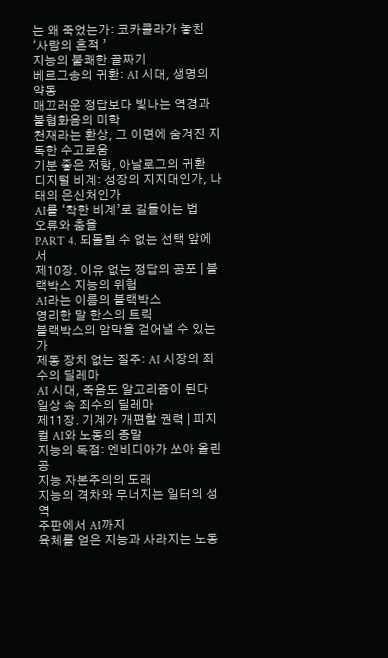는 왜 죽었는가: 코카콜라가 놓친 ‘사람의 흔적 ’
지능의 불쾌한 골짜기
베르그송의 귀환: AI 시대, 생명의 약동
매끄러운 정답보다 빛나는 역경과 불협화음의 미학
천재라는 환상, 그 이면에 숨겨진 지독한 수고로움
기분 좋은 저항, 아날로그의 귀환
디지털 비계: 성장의 지지대인가, 나태의 은신처인가
AI를 ‘착한 비계’로 길들이는 법
오류와 춤을
PART 4. 되돌릴 수 없는 선택 앞에서
제10장. 이유 없는 정답의 공포 | 블랙박스 지능의 위험
AI라는 이름의 블랙박스
영리한 말 한스의 트릭
블랙박스의 암막을 걷어낼 수 있는가
제동 장치 없는 질주: AI 시장의 죄수의 딜레마
AI 시대, 죽음도 알고리즘이 된다
일상 속 죄수의 딜레마
제11장. 기계가 개편할 권력 | 피지컬 AI와 노동의 종말
지능의 독점: 엔비디아가 쏘아 올린 공
지능 자본주의의 도래
지능의 격차와 무너지는 일터의 성역
주판에서 AI까지
육체를 얻은 지능과 사라지는 노동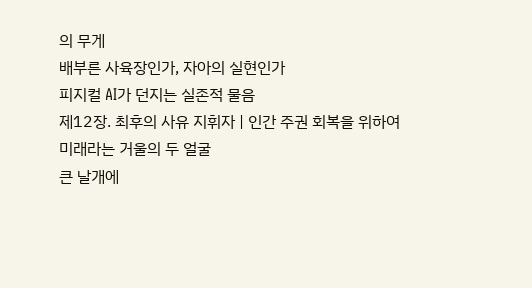의 무게
배부른 사육장인가, 자아의 실현인가
피지컬 AI가 던지는 실존적 물음
제12장. 최후의 사유 지휘자 | 인간 주권 회복을 위하여
미래라는 거울의 두 얼굴
큰 날개에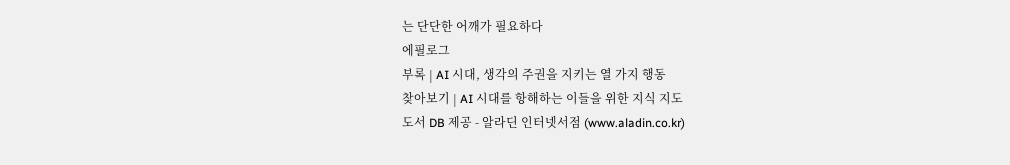는 단단한 어깨가 필요하다
에필로그
부록 | AI 시대, 생각의 주권을 지키는 열 가지 행동
찾아보기 | AI 시대를 항해하는 이들을 위한 지식 지도
도서 DB 제공 - 알라딘 인터넷서점 (www.aladin.co.kr)